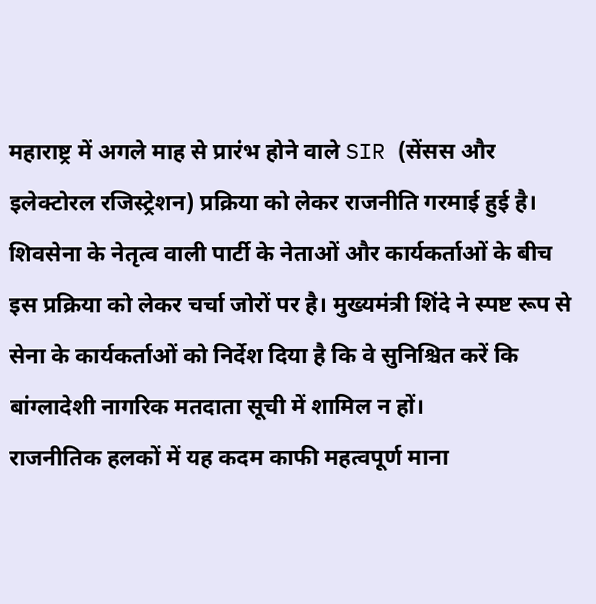महाराष्ट्र में अगले माह से प्रारंभ होने वाले SIR (सेंसस और इलेक्टोरल रजिस्ट्रेशन) प्रक्रिया को लेकर राजनीति गरमाई हुई है। शिवसेना के नेतृत्व वाली पार्टी के नेताओं और कार्यकर्ताओं के बीच इस प्रक्रिया को लेकर चर्चा जोरों पर है। मुख्यमंत्री शिंदे ने स्पष्ट रूप से सेना के कार्यकर्ताओं को निर्देश दिया है कि वे सुनिश्चित करें कि बांग्लादेशी नागरिक मतदाता सूची में शामिल न हों।
राजनीतिक हलकों में यह कदम काफी महत्वपूर्ण माना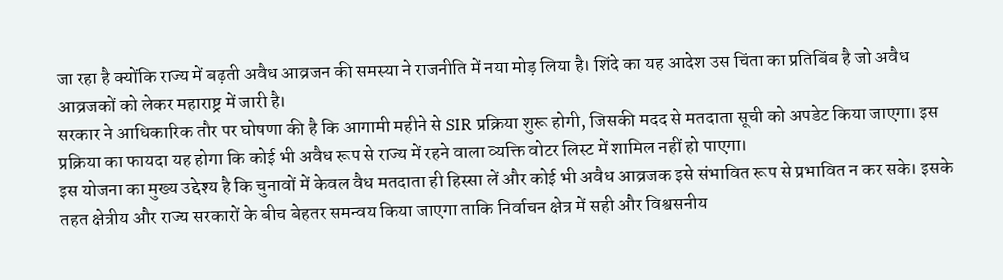जा रहा है क्योंकि राज्य में बढ़ती अवैध आव्रजन की समस्या ने राजनीति में नया मोड़ लिया है। शिंदे का यह आदेश उस चिंता का प्रतिबिंब है जो अवैध आव्रजकों को लेकर महाराष्ट्र में जारी है।
सरकार ने आधिकारिक तौर पर घोषणा की है कि आगामी महीने से SIR प्रक्रिया शुरू होगी, जिसकी मदद से मतदाता सूची को अपडेट किया जाएगा। इस प्रक्रिया का फायदा यह होगा कि कोई भी अवैध रूप से राज्य में रहने वाला व्यक्ति वोटर लिस्ट में शामिल नहीं हो पाएगा।
इस योजना का मुख्य उद्देश्य है कि चुनावों में केवल वैध मतदाता ही हिस्सा लें और कोई भी अवैध आव्रजक इसे संभावित रूप से प्रभावित न कर सके। इसके तहत क्षेत्रीय और राज्य सरकारों के बीच बेहतर समन्वय किया जाएगा ताकि निर्वाचन क्षेत्र में सही और विश्वसनीय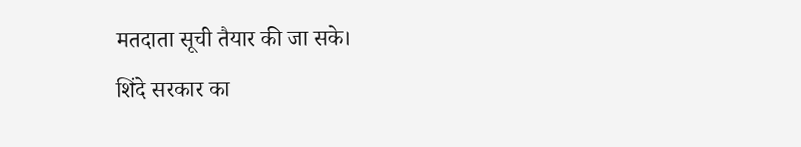मतदाता सूची तैयार की जा सके।
शिंदे सरकार का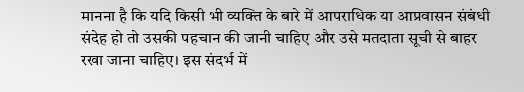मानना है कि यदि किसी भी व्यक्ति के बारे में आपराधिक या आप्रवासन संबंधी संदेह हो तो उसकी पहचान की जानी चाहिए और उसे मतदाता सूची से बाहर रखा जाना चाहिए। इस संदर्भ में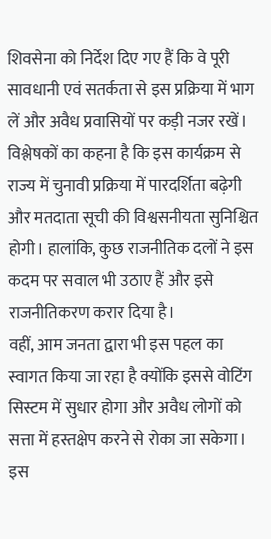शिवसेना को निर्देश दिए गए हैं कि वे पूरी सावधानी एवं सतर्कता से इस प्रक्रिया में भाग लें और अवैध प्रवासियों पर कड़ी नजर रखें।
विश्लेषकों का कहना है कि इस कार्यक्रम से राज्य में चुनावी प्रक्रिया में पारदर्शिता बढ़ेगी और मतदाता सूची की विश्वसनीयता सुनिश्चित होगी। हालांकि, कुछ राजनीतिक दलों ने इस कदम पर सवाल भी उठाए हैं और इसे राजनीतिकरण करार दिया है।
वहीं, आम जनता द्वारा भी इस पहल का स्वागत किया जा रहा है क्योंकि इससे वोटिंग सिस्टम में सुधार होगा और अवैध लोगों को सत्ता में हस्तक्षेप करने से रोका जा सकेगा। इस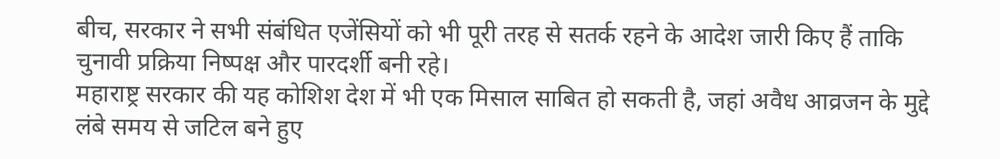बीच, सरकार ने सभी संबंधित एजेंसियों को भी पूरी तरह से सतर्क रहने के आदेश जारी किए हैं ताकि चुनावी प्रक्रिया निष्पक्ष और पारदर्शी बनी रहे।
महाराष्ट्र सरकार की यह कोशिश देश में भी एक मिसाल साबित हो सकती है, जहां अवैध आव्रजन के मुद्दे लंबे समय से जटिल बने हुए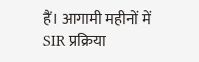हैं। आगामी महीनों में SIR प्रक्रिया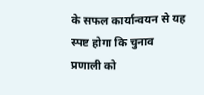के सफल कार्यान्वयन से यह स्पष्ट होगा कि चुनाव प्रणाली को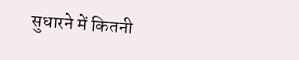सुधारने में कितनी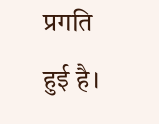प्रगति हुई है।